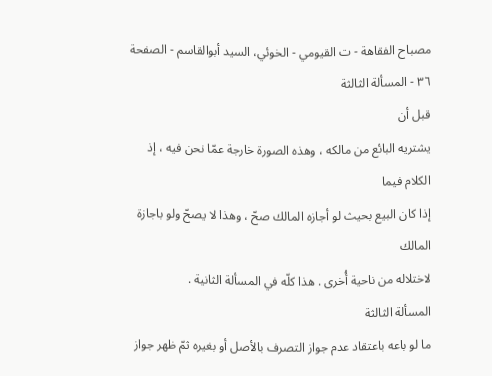مصباح الفقاهة - ت القيومي - الخوئي، السيد أبوالقاسم - الصفحة ٣٦ - المسألة الثالثة
قبل أن
يشتريه البائع من مالكه ، وهذه الصورة خارجة عمّا نحن فيه ، إذ الكلام فيما
إذا كان البيع بحيث لو أجازه المالك صحّ ، وهذا لا يصحّ ولو باجازة المالك
لاختلاله من ناحية أُخرى . هذا كلّه في المسألة الثانية .
المسألة الثالثة
ما لو باعه باعتقاد عدم جواز التصرف بالأصل أو بغيره ثمّ ظهر جواز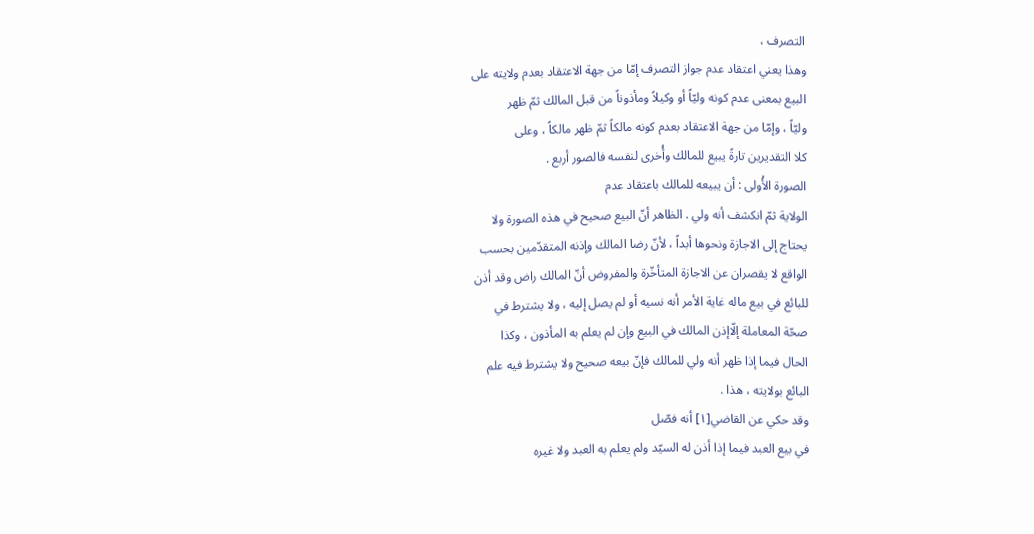التصرف ،
وهذا يعني اعتقاد عدم جواز التصرف إمّا من جهة الاعتقاد بعدم ولايته على
البيع بمعنى عدم كونه وليّاً أو وكيلاً ومأذوناً من قبل المالك ثمّ ظهر
وليّاً ، وإمّا من جهة الاعتقاد بعدم كونه مالكاً ثمّ ظهر مالكاً ، وعلى
كلا التقديرين تارةً يبيع للمالك وأُخرى لنفسه فالصور أربع .
الصورة الأُولى : أن يبيعه للمالك باعتقاد عدم
الولاية ثمّ انكشف أنه ولي . الظاهر أنّ البيع صحيح في هذه الصورة ولا
يحتاج إلى الاجازة ونحوها أبداً ، لأنّ رضا المالك وإذنه المتقدّمين بحسب
الواقع لا يقصران عن الاجازة المتأخّرة والمفروض أنّ المالك راض وقد أذن
للبائع في بيع ماله غاية الأمر أنه نسيه أو لم يصل إليه ، ولا يشترط في
صحّة المعاملة إلّاإذن المالك في البيع وإن لم يعلم به المأذون ، وكذا
الحال فيما إذا ظهر أنه ولي للمالك فإنّ بيعه صحيح ولا يشترط فيه علم
البائع بولايته ، هذا .
وقد حكي عن القاضي[١] أنه فصّل
في بيع العبد فيما إذا أذن له السيّد ولم يعلم به العبد ولا غيره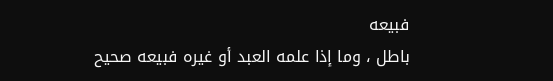فبيعه
باطل ، وما إذا علمه العبد أو غيره فبيعه صحيح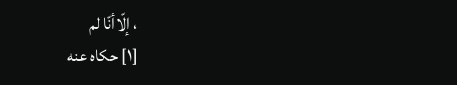، إلّاأنّا لم
[١] حكاه عنه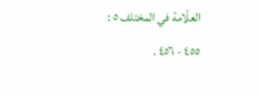العلّامة في المختلف ٥ : ٤٥٥ - ٤٥٦ .